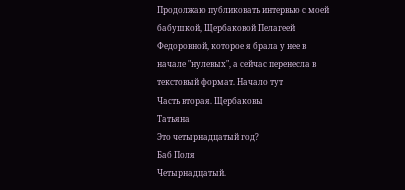Продолжаю публиковать интервью с моей бабушкой, Щербаковой Пелагеей Федоровной, которое я брала у нее в начале "нулевых", а сейчас перенесла в текстовый формат. Начало тут
Часть вторая. Щербаковы
Татьяна
Это четырнадцатый год?
Баб Поля
Четырнадцатый.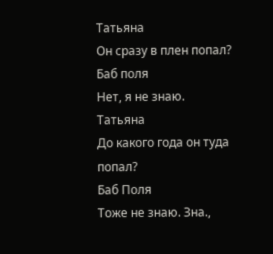Татьяна
Он сразу в плен попал?
Баб поля
Нет, я не знаю.
Татьяна
До какого года он туда попал?
Баб Поля
Тоже не знаю. Зна.,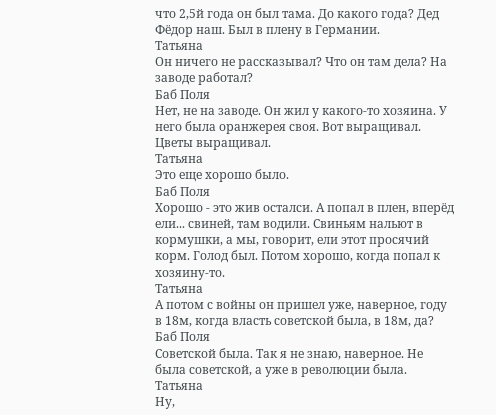что 2,5й года он был тама. До какого года? Дед Фёдор наш. Был в плену в Германии.
Татьяна
Он ничего не рассказывал? Что он там дела? На заводе работал?
Баб Поля
Нет, не на заводе. Он жил у какого-то хозяина. У него была оранжерея своя. Вот выращивал. Цветы выращивал.
Татьяна
Это еще хорошо было.
Баб Поля
Хорошо - это жив осталси. А попал в плен, вперёд ели... свиней, там водили. Свиньям нальют в кормушки, а мы, говорит, ели этот просячий корм. Голод был. Потом хорошо, когда попал к хозяину-то.
Татьяна
А потом с войны он пришел уже, наверное, году в 18м, когда власть советской была, в 18м, да?
Баб Поля
Советской была. Так я не знаю, наверное. Не была советской, а уже в революции была.
Татьяна
Ну,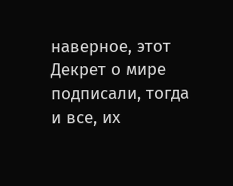наверное, этот Декрет о мире подписали, тогда и все, их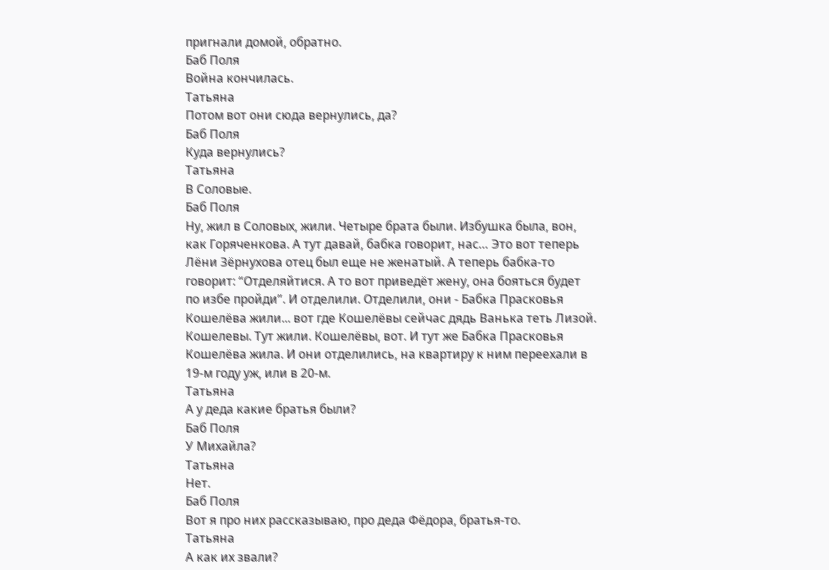пригнали домой, обратно.
Баб Поля
Война кончилась.
Татьяна
Потом вот они сюда вернулись, да?
Баб Поля
Куда вернулись?
Татьяна
В Соловые.
Баб Поля
Ну, жил в Соловых, жили. Четыре брата были. Избушка была, вон, как Горяченкова. А тут давай, бабка говорит, нас… Это вот теперь Лёни Зёрнухова отец был еще не женатый. А теперь бабка-то говорит: “Отделяйтися. А то вот приведёт жену, она бояться будет по избе пройди”. И отделили. Отделили, они - Бабка Прасковья Кошелёва жили... вот где Кошелёвы сейчас дядь Ванька теть Лизой. Кошелевы. Тут жили. Кошелёвы, вот. И тут же Бабка Прасковья Кошелёва жила. И они отделились, на квартиру к ним переехали в 19-м году уж, или в 20-м.
Татьяна
А у деда какие братья были?
Баб Поля
У Михайла?
Татьяна
Нет.
Баб Поля
Вот я про них рассказываю, про деда Фёдора, братья-то.
Татьяна
А как их звали?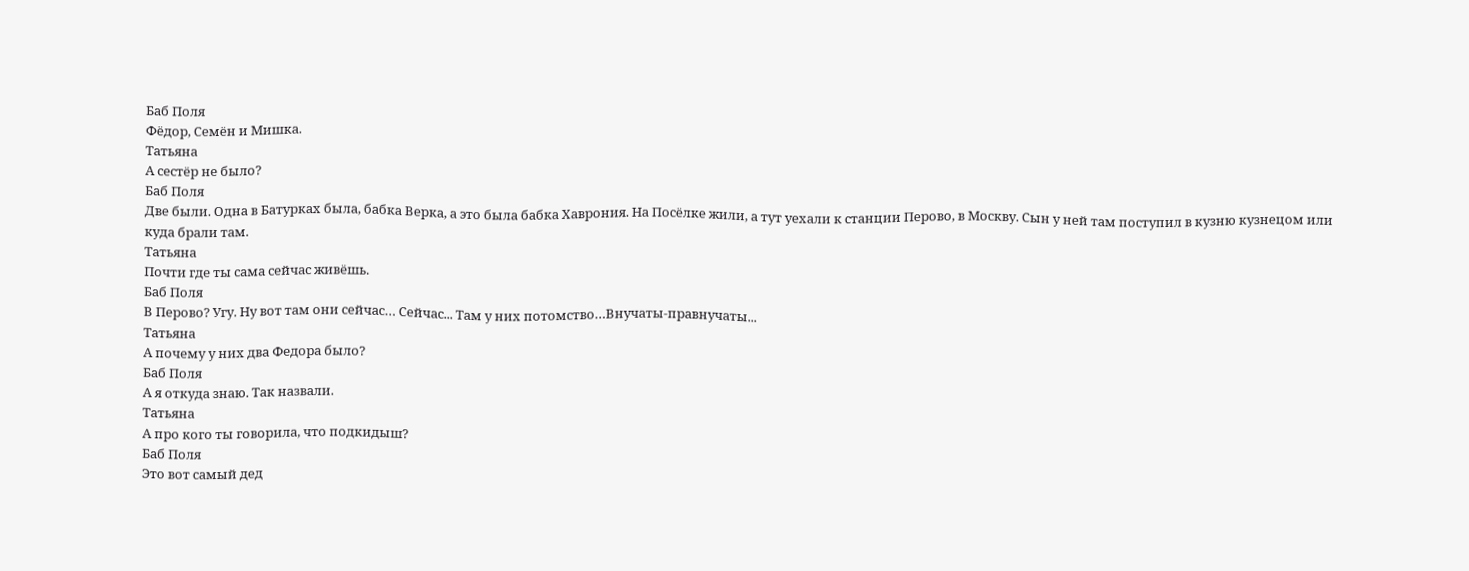Баб Поля
Фёдор, Семён и Мишка.
Татьяна
А сестёр не было?
Баб Поля
Две были. Одна в Батурках была, бабка Верка, а это была бабка Хаврония. На Посёлке жили, а тут уехали к станции Перово, в Москву. Сын у ней там поступил в кузню кузнецом или куда брали там.
Татьяна
Почти где ты сама сейчас живёшь.
Баб Поля
В Перово? Угу. Ну вот там они сейчас… Сейчас... Там у них потомство…Внучаты-правнучаты...
Татьяна
А почему у них два Федора было?
Баб Поля
А я откуда знаю. Так назвали.
Татьяна
А про кого ты говорила, что подкидыш?
Баб Поля
Это вот самый дед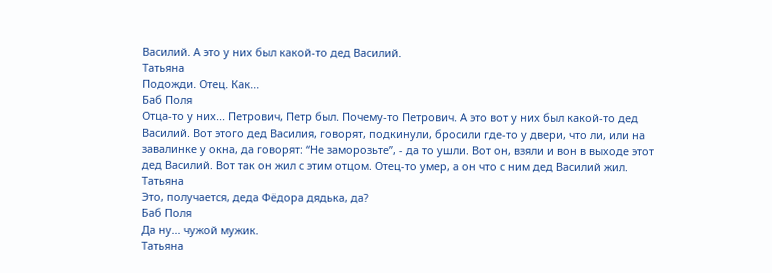Василий. А это у них был какой-то дед Василий.
Татьяна
Подожди. Отец. Как...
Баб Поля
Отца-то у них... Петрович, Петр был. Почему-то Петрович. А это вот у них был какой-то дед Василий. Вот этого дед Василия, говорят, подкинули, бросили где-то у двери, что ли, или на завалинке у окна, да говорят: “Не заморозьте”, - да то ушли. Вот он, взяли и вон в выходе этот дед Василий. Вот так он жил с этим отцом. Отец-то умер, а он что с ним дед Василий жил.
Татьяна
Это, получается, деда Фёдора дядька, да?
Баб Поля
Да ну... чужой мужик.
Татьяна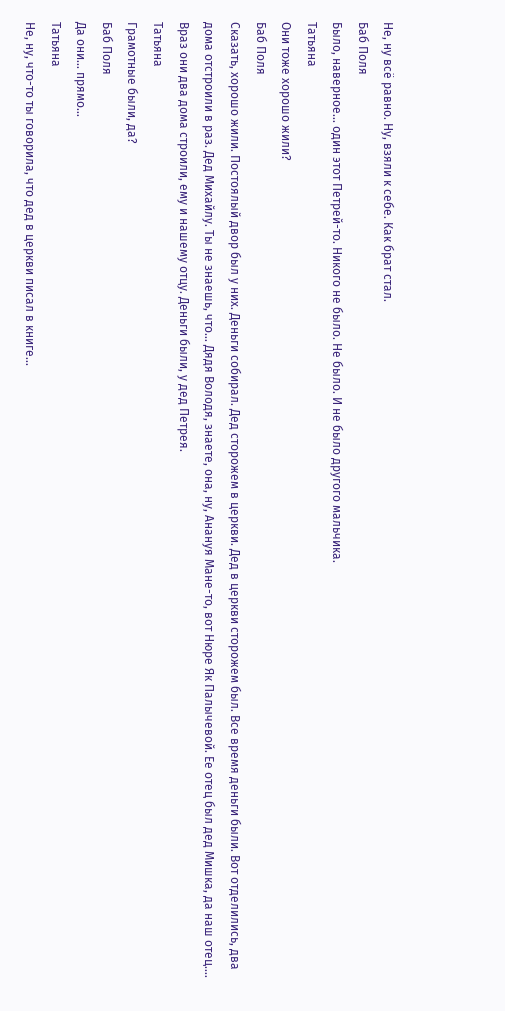Не, ну всё равно. Ну, взяли к себе. Как брат стал.
Баб Поля
Было, наверное... один этот Петрей-то. Никого не было. Не было. И не было другого мальчика.
Татьяна
Они тоже хорошо жили?
Баб Поля
Сказать, хорошо жили. Постоялый двор был у них. Деньги собирал. Дед сторожем в церкви. Дед в церкви сторожем был. Все время деньги были. Вот отделились, два дома отстроили в раз. Дед Михайлу. Ты не знаешь, что… Дядя Володя, знаете, она, ну, Анануя Мане-то, вот Нюре Як Палычевой. Ее отец был дед Мишка, да наш отец.… Враз они два дома строили, ему и нашему отцу. Деньги были, у дед Петрея.
Татьяна
Грамотные были, да?
Баб Поля
Да они... прямо…
Татьяна
Не, ну, что-то ты говорила, что дед в церкви писал в книге...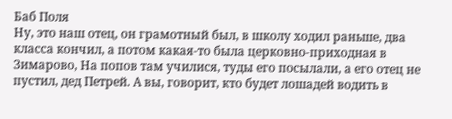Баб Поля
Ну, это наш отец, он грамотный был, в школу ходил раньше, два класса кончил, а потом какая-то была церковно-приходная в Зимарово, На попов там училися, туды его посылали, а его отец не пустил, дед Петрей. А вы, говорит, кто будет лошадей водить в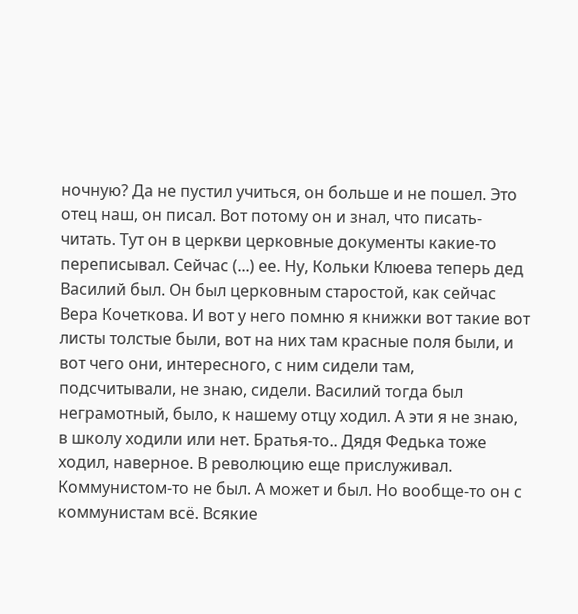ночную? Да не пустил учиться, он больше и не пошел. Это отец наш, он писал. Вот потому он и знал, что писать-читать. Тут он в церкви церковные документы какие-то переписывал. Сейчас (...) ее. Ну, Кольки Клюева теперь дед Василий был. Он был церковным старостой, как сейчас Вера Кочеткова. И вот у него помню я книжки вот такие вот листы толстые были, вот на них там красные поля были, и вот чего они, интересного, с ним сидели там, подсчитывали, не знаю, сидели. Василий тогда был неграмотный, было, к нашему отцу ходил. А эти я не знаю, в школу ходили или нет. Братья-то.. Дядя Федька тоже ходил, наверное. В революцию еще прислуживал. Коммунистом-то не был. А может и был. Но вообще-то он с коммунистам всё. Всякие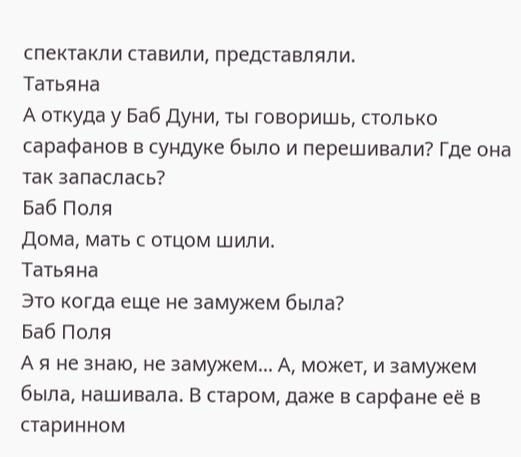спектакли ставили, представляли.
Татьяна
А откуда у Баб Дуни, ты говоришь, столько сарафанов в сундуке было и перешивали? Где она так запаслась?
Баб Поля
Дома, мать с отцом шили.
Татьяна
Это когда еще не замужем была?
Баб Поля
А я не знаю, не замужем... А, может, и замужем была, нашивала. В старом, даже в сарфане её в старинном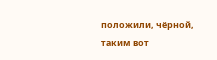положили, чёрной, таким вот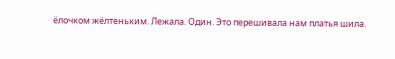ёлочком жёлтеньким. Лежала. Один. Это перешивала нам платья шила.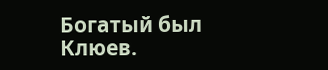Богатый был Клюев.